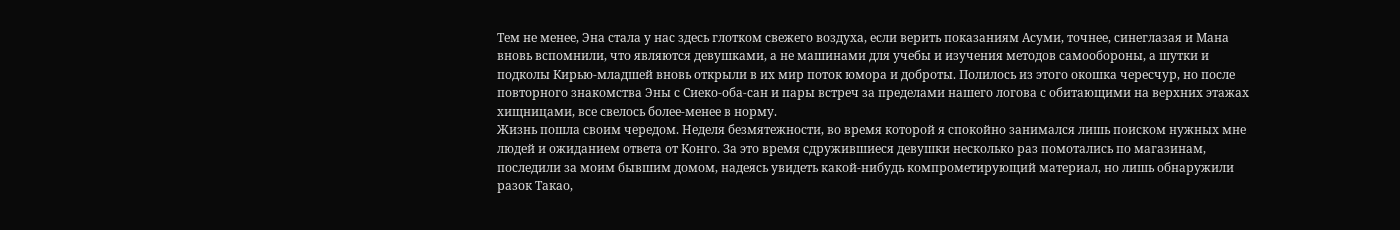Тем не менее, Эна стала у нас здесь глотком свежего воздуха, если верить показаниям Асуми, точнее, синеглазая и Мана вновь вспомнили, что являются девушками, а не машинами для учебы и изучения методов самообороны, а шутки и подколы Кирью-младшей вновь открыли в их мир поток юмора и доброты. Полилось из этого окошка чересчур, но после повторного знакомства Эны с Сиеко-оба-сан и пары встреч за пределами нашего логова с обитающими на верхних этажах хищницами, все свелось более-менее в норму.
Жизнь пошла своим чередом. Неделя безмятежности, во время которой я спокойно занимался лишь поиском нужных мне людей и ожиданием ответа от Конго. За это время сдружившиеся девушки несколько раз помотались по магазинам, последили за моим бывшим домом, надеясь увидеть какой-нибудь компрометирующий материал, но лишь обнаружили разок Такао,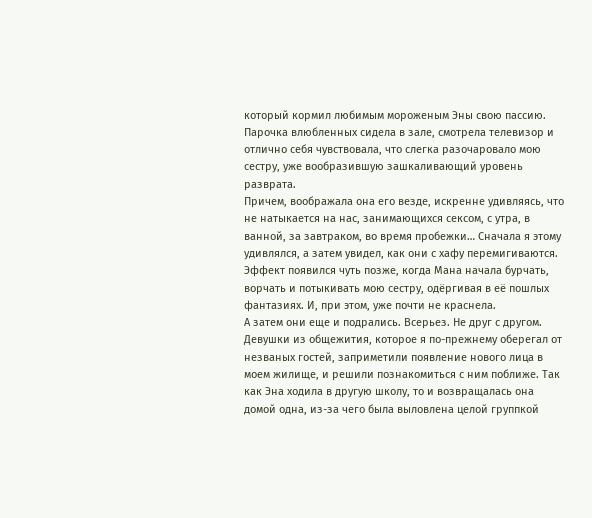который кормил любимым мороженым Эны свою пассию. Парочка влюбленных сидела в зале, смотрела телевизор и отлично себя чувствовала, что слегка разочаровало мою сестру, уже вообразившую зашкаливающий уровень разврата.
Причем, воображала она его везде, искренне удивляясь, что не натыкается на нас, занимающихся сексом, с утра, в ванной, за завтраком, во время пробежки… Сначала я этому удивлялся, а затем увидел, как они с хафу перемигиваются. Эффект появился чуть позже, когда Мана начала бурчать, ворчать и потыкивать мою сестру, одёргивая в её пошлых фантазиях. И, при этом, уже почти не краснела.
А затем они еще и подрались. Всерьез. Не друг с другом.
Девушки из общежития, которое я по-прежнему оберегал от незваных гостей, заприметили появление нового лица в моем жилище, и решили познакомиться с ним поближе. Так как Эна ходила в другую школу, то и возвращалась она домой одна, из-за чего была выловлена целой группкой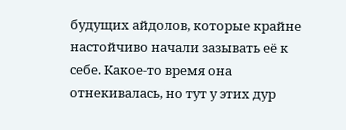будущих айдолов, которые крайне настойчиво начали зазывать её к себе. Какое-то время она отнекивалась, но тут у этих дур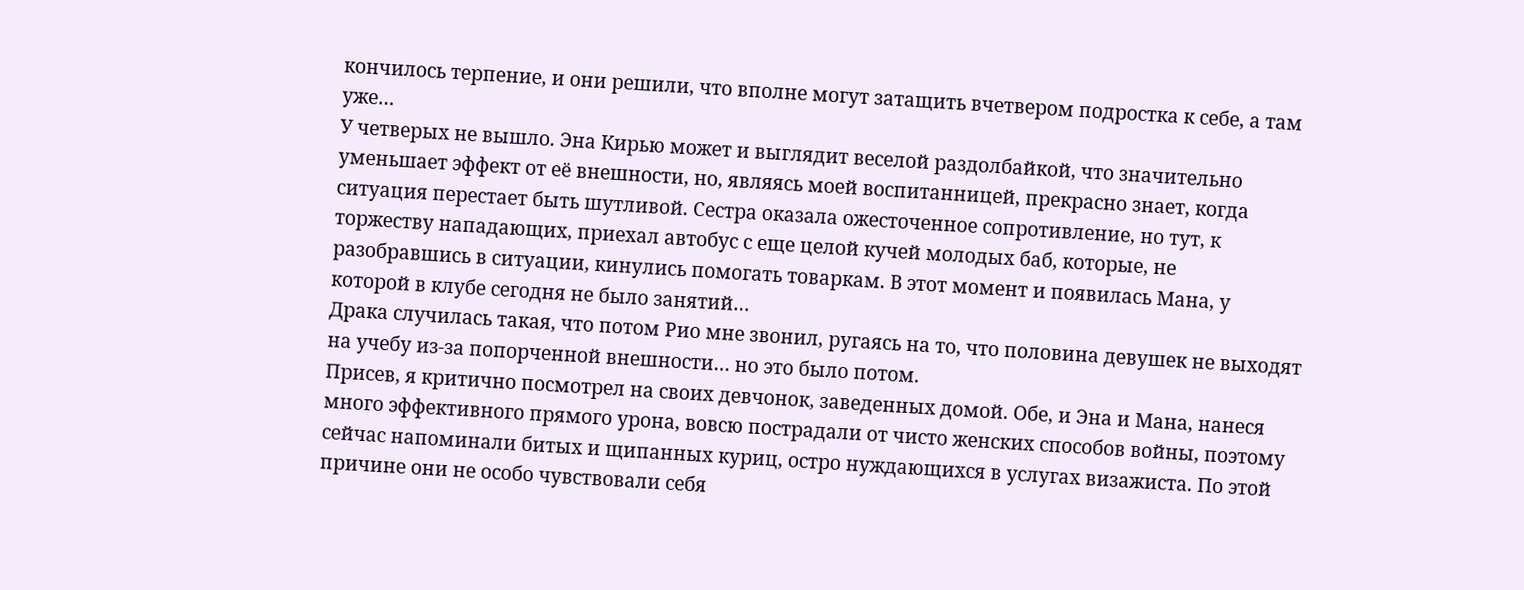кончилось терпение, и они решили, что вполне могут затащить вчетвером подростка к себе, а там уже…
У четверых не вышло. Эна Кирью может и выглядит веселой раздолбайкой, что значительно уменьшает эффект от её внешности, но, являясь моей воспитанницей, прекрасно знает, когда ситуация перестает быть шутливой. Сестра оказала ожесточенное сопротивление, но тут, к торжеству нападающих, приехал автобус с еще целой кучей молодых баб, которые, не разобравшись в ситуации, кинулись помогать товаркам. В этот момент и появилась Мана, у которой в клубе сегодня не было занятий…
Драка случилась такая, что потом Рио мне звонил, ругаясь на то, что половина девушек не выходят на учебу из-за попорченной внешности… но это было потом.
Присев, я критично посмотрел на своих девчонок, заведенных домой. Обе, и Эна и Мана, нанеся много эффективного прямого урона, вовсю пострадали от чисто женских способов войны, поэтому сейчас напоминали битых и щипанных куриц, остро нуждающихся в услугах визажиста. По этой причине они не особо чувствовали себя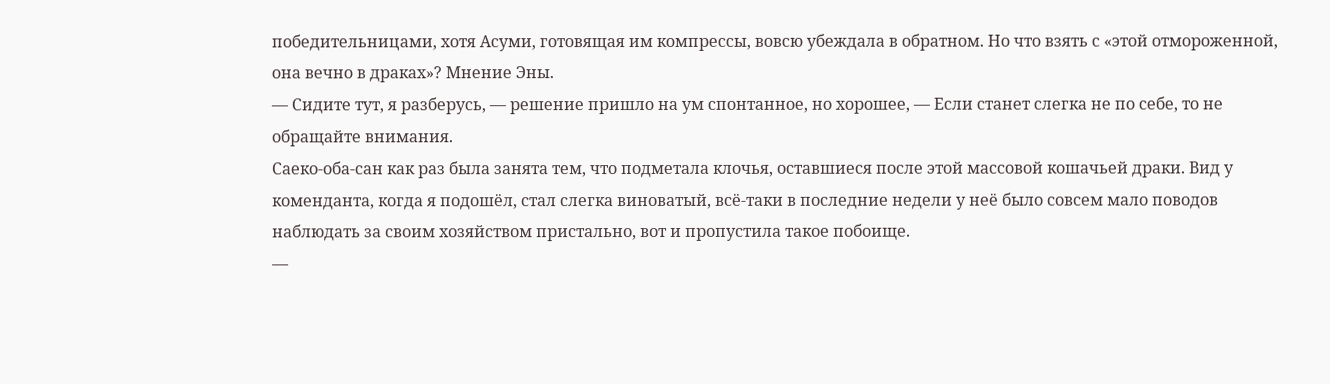победительницами, хотя Асуми, готовящая им компрессы, вовсю убеждала в обратном. Но что взять с «этой отмороженной, она вечно в драках»? Мнение Эны.
— Сидите тут, я разберусь, — решение пришло на ум спонтанное, но хорошее, — Если станет слегка не по себе, то не обращайте внимания.
Саеко-оба-сан как раз была занята тем, что подметала клочья, оставшиеся после этой массовой кошачьей драки. Вид у коменданта, когда я подошёл, стал слегка виноватый, всё-таки в последние недели у неё было совсем мало поводов наблюдать за своим хозяйством пристально, вот и пропустила такое побоище.
—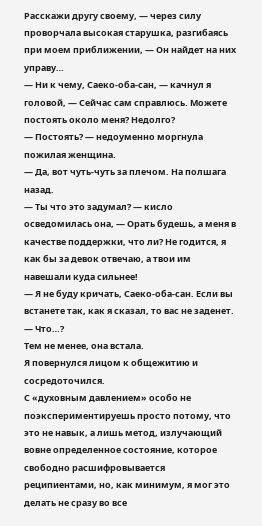Расскажи другу своему, — через силу проворчала высокая старушка, разгибаясь при моем приближении, — Он найдет на них управу…
— Ни к чему, Саеко-оба-сан, — качнул я головой, — Сейчас сам справлюсь. Можете постоять около меня? Недолго?
— Постоять? — недоуменно моргнула пожилая женщина.
— Да, вот чуть-чуть за плечом. На полшага назад.
— Ты что это задумал? — кисло осведомилась она, — Орать будешь, а меня в качестве поддержки, что ли? Не годится, я как бы за девок отвечаю, а твои им навешали куда сильнее!
— Я не буду кричать, Саеко-оба-сан. Если вы встанете так, как я сказал, то вас не заденет.
— Что…?
Тем не менее, она встала.
Я повернулся лицом к общежитию и сосредоточился.
С «духовным давлением» особо не поэкспериментируешь просто потому, что это не навык, а лишь метод, излучающий вовне определенное состояние, которое свободно расшифровывается реципиентами, но, как минимум, я мог это делать не сразу во все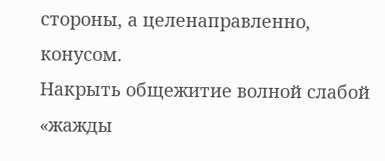стороны, а целенаправленно, конусом.
Накрыть общежитие волной слабой «жажды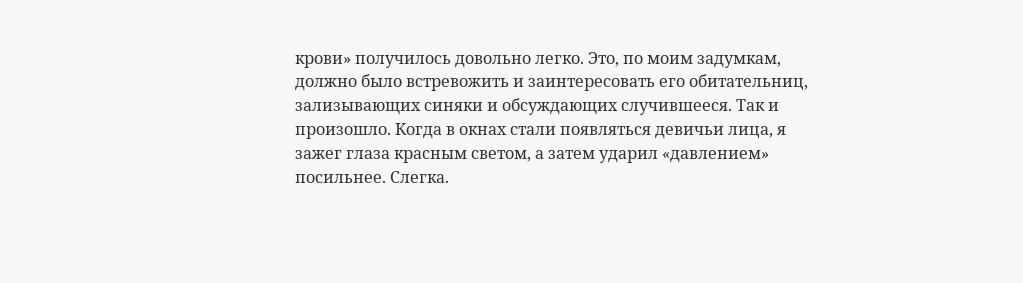крови» получилось довольно легко. Это, по моим задумкам, должно было встревожить и заинтересовать его обитательниц, зализывающих синяки и обсуждающих случившееся. Так и произошло. Когда в окнах стали появляться девичьи лица, я зажег глаза красным светом, а затем ударил «давлением» посильнее. Слегка.